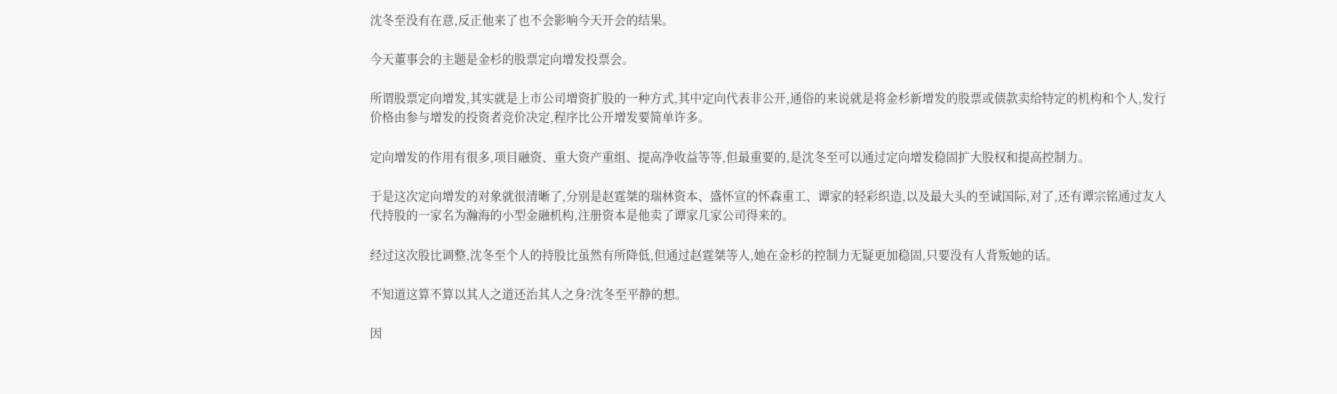沈冬至没有在意,反正他来了也不会影响今天开会的结果。

今天董事会的主题是金杉的股票定向增发投票会。

所谓股票定向增发,其实就是上市公司增资扩股的一种方式,其中定向代表非公开,通俗的来说就是将金杉新增发的股票或债款卖给特定的机构和个人,发行价格由参与增发的投资者竞价决定,程序比公开增发要简单许多。

定向增发的作用有很多,项目融资、重大资产重组、提高净收益等等,但最重要的,是沈冬至可以通过定向增发稳固扩大股权和提高控制力。

于是这次定向增发的对象就很清晰了,分别是赵霆桀的瑞林资本、盛怀宣的怀森重工、谭家的轻彩织造,以及最大头的至诚国际,对了,还有谭宗铭通过友人代持股的一家名为瀚海的小型金融机构,注册资本是他卖了谭家几家公司得来的。

经过这次股比调整,沈冬至个人的持股比虽然有所降低,但通过赵霆桀等人,她在金杉的控制力无疑更加稳固,只要没有人背叛她的话。

不知道这算不算以其人之道还治其人之身?沈冬至平静的想。

因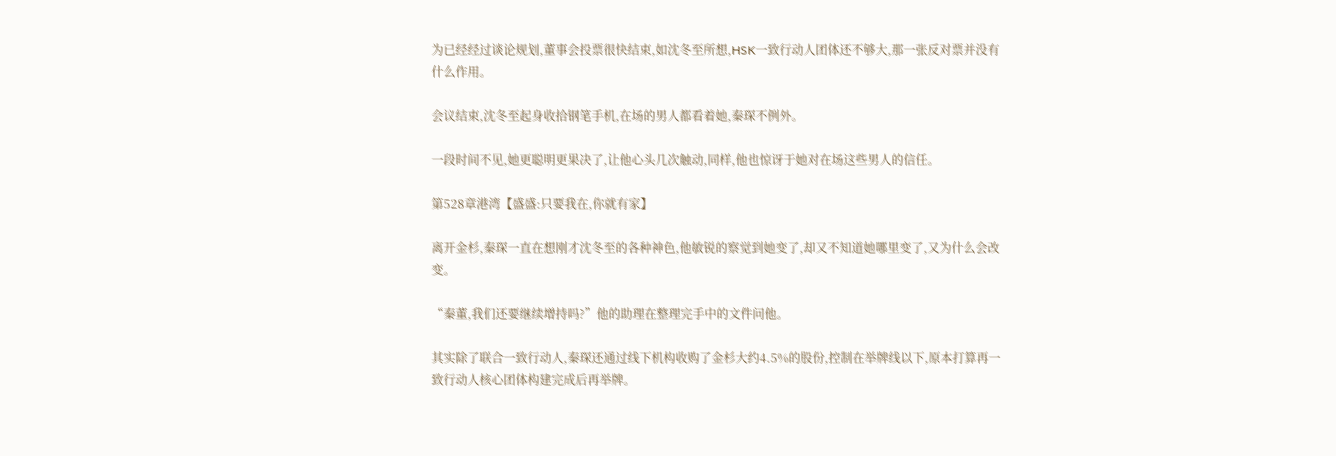为已经经过谈论规划,董事会投票很快结束,如沈冬至所想,HSK一致行动人团体还不够大,那一张反对票并没有什么作用。

会议结束,沈冬至起身收拾钢笔手机,在场的男人都看着她,秦琛不例外。

一段时间不见,她更聪明更果决了,让他心头几次触动,同样,他也惊讶于她对在场这些男人的信任。

第528章港湾【盛盛:只要我在,你就有家】

离开金杉,秦琛一直在想刚才沈冬至的各种神色,他敏锐的察觉到她变了,却又不知道她哪里变了,又为什么会改变。

“秦董,我们还要继续增持吗?”他的助理在整理完手中的文件问他。

其实除了联合一致行动人,秦琛还通过线下机构收购了金杉大约4.5%的股份,控制在举牌线以下,原本打算再一致行动人核心团体构建完成后再举牌。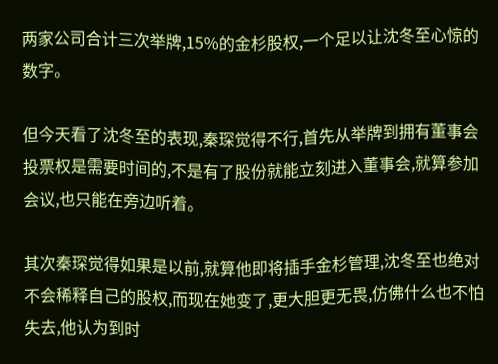两家公司合计三次举牌,15%的金杉股权,一个足以让沈冬至心惊的数字。

但今天看了沈冬至的表现,秦琛觉得不行,首先从举牌到拥有董事会投票权是需要时间的,不是有了股份就能立刻进入董事会,就算参加会议,也只能在旁边听着。

其次秦琛觉得如果是以前,就算他即将插手金杉管理,沈冬至也绝对不会稀释自己的股权,而现在她变了,更大胆更无畏,仿佛什么也不怕失去,他认为到时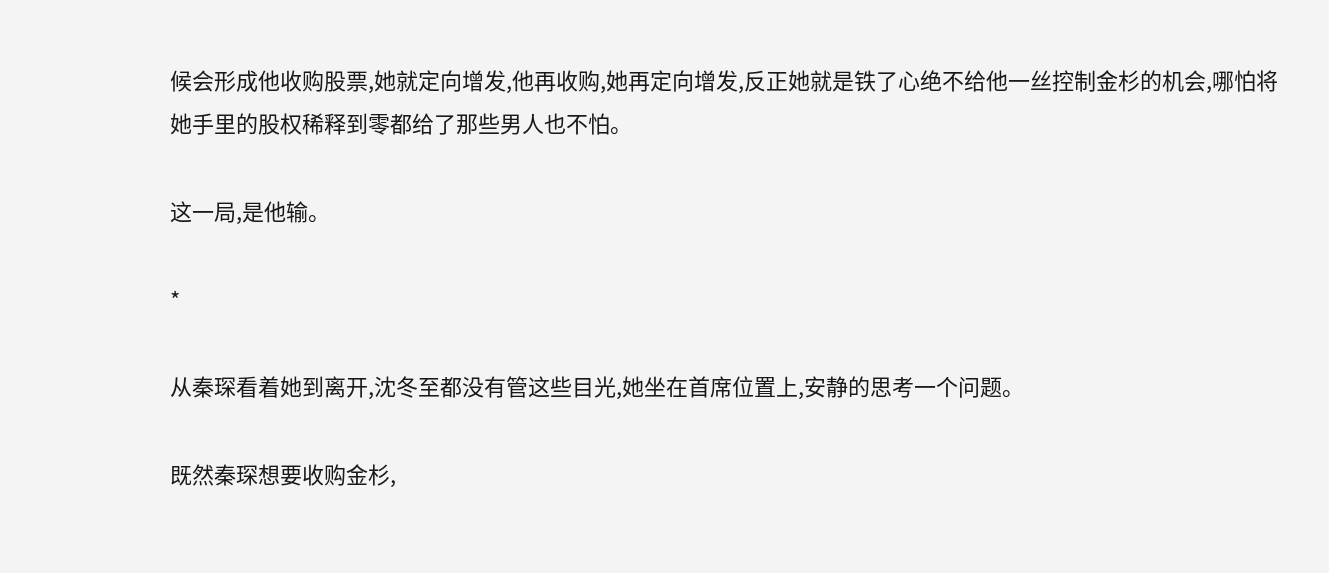候会形成他收购股票,她就定向增发,他再收购,她再定向增发,反正她就是铁了心绝不给他一丝控制金杉的机会,哪怕将她手里的股权稀释到零都给了那些男人也不怕。

这一局,是他输。

*

从秦琛看着她到离开,沈冬至都没有管这些目光,她坐在首席位置上,安静的思考一个问题。

既然秦琛想要收购金杉,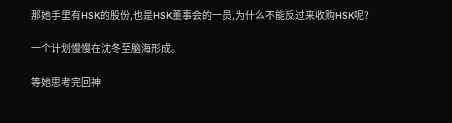那她手里有HSK的股份,也是HSK董事会的一员,为什么不能反过来收购HSK呢?

一个计划慢慢在沈冬至脑海形成。

等她思考完回神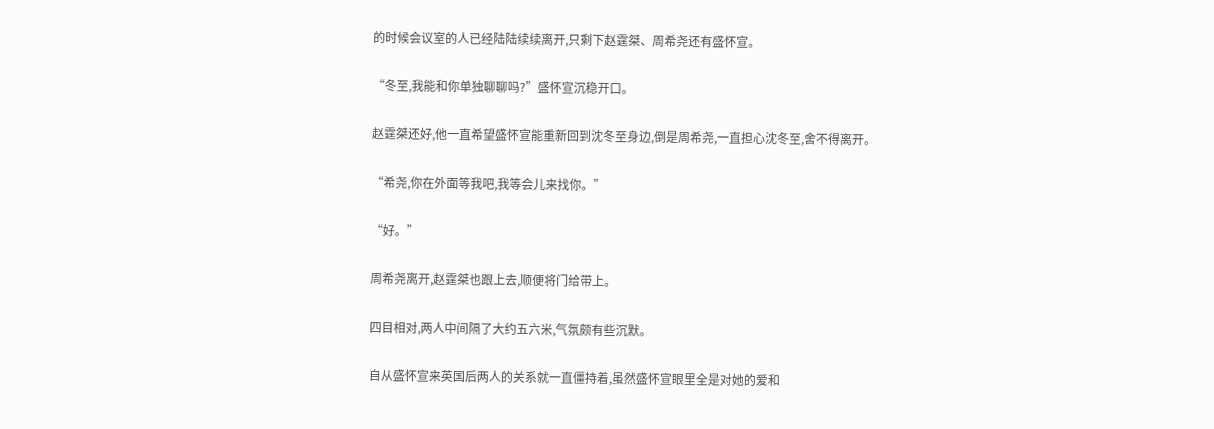的时候会议室的人已经陆陆续续离开,只剩下赵霆桀、周希尧还有盛怀宣。

“冬至,我能和你单独聊聊吗?”盛怀宣沉稳开口。

赵霆桀还好,他一直希望盛怀宣能重新回到沈冬至身边,倒是周希尧,一直担心沈冬至,舍不得离开。

“希尧,你在外面等我吧,我等会儿来找你。”

“好。”

周希尧离开,赵霆桀也跟上去,顺便将门给带上。

四目相对,两人中间隔了大约五六米,气氛颇有些沉默。

自从盛怀宣来英国后两人的关系就一直僵持着,虽然盛怀宣眼里全是对她的爱和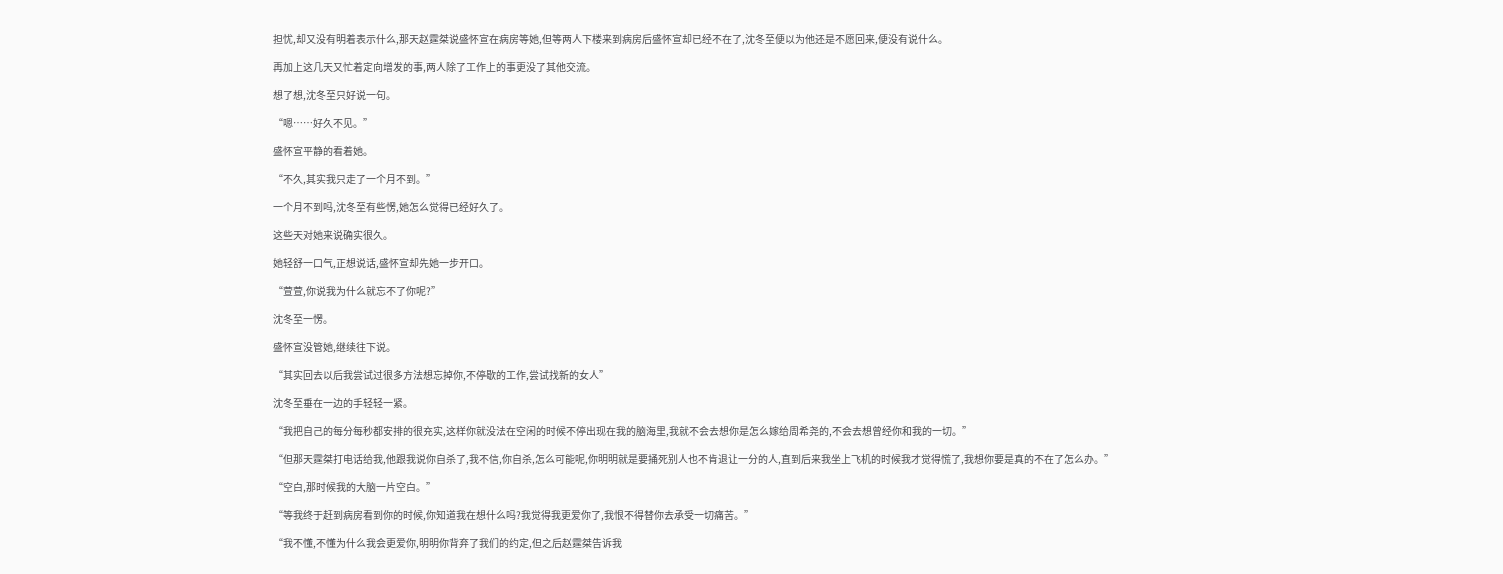担忧,却又没有明着表示什么,那天赵霆桀说盛怀宣在病房等她,但等两人下楼来到病房后盛怀宣却已经不在了,沈冬至便以为他还是不愿回来,便没有说什么。

再加上这几天又忙着定向增发的事,两人除了工作上的事更没了其他交流。

想了想,沈冬至只好说一句。

“嗯……好久不见。”

盛怀宣平静的看着她。

“不久,其实我只走了一个月不到。”

一个月不到吗,沈冬至有些愣,她怎么觉得已经好久了。

这些天对她来说确实很久。

她轻舒一口气,正想说话,盛怀宣却先她一步开口。

“萱萱,你说我为什么就忘不了你呢?”

沈冬至一愣。

盛怀宣没管她,继续往下说。

“其实回去以后我尝试过很多方法想忘掉你,不停歇的工作,尝试找新的女人”

沈冬至垂在一边的手轻轻一紧。

“我把自己的每分每秒都安排的很充实,这样你就没法在空闲的时候不停出现在我的脑海里,我就不会去想你是怎么嫁给周希尧的,不会去想曾经你和我的一切。”

“但那天霆桀打电话给我,他跟我说你自杀了,我不信,你自杀,怎么可能呢,你明明就是要捅死别人也不肯退让一分的人,直到后来我坐上飞机的时候我才觉得慌了,我想你要是真的不在了怎么办。”

“空白,那时候我的大脑一片空白。”

“等我终于赶到病房看到你的时候,你知道我在想什么吗?我觉得我更爱你了,我恨不得替你去承受一切痛苦。”

“我不懂,不懂为什么我会更爱你,明明你背弃了我们的约定,但之后赵霆桀告诉我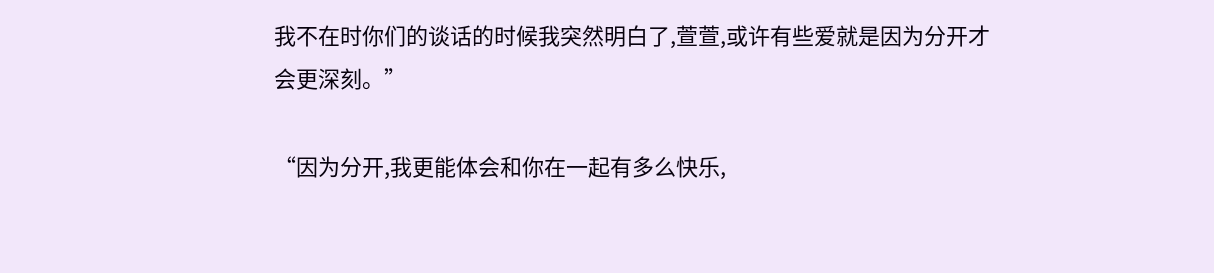我不在时你们的谈话的时候我突然明白了,萱萱,或许有些爱就是因为分开才会更深刻。”

“因为分开,我更能体会和你在一起有多么快乐,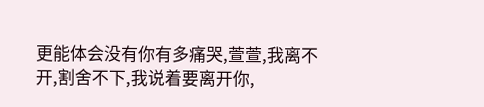更能体会没有你有多痛哭,萱萱,我离不开,割舍不下,我说着要离开你,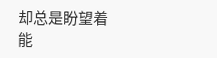却总是盼望着能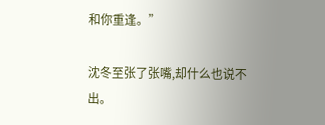和你重逢。”

沈冬至张了张嘴,却什么也说不出。